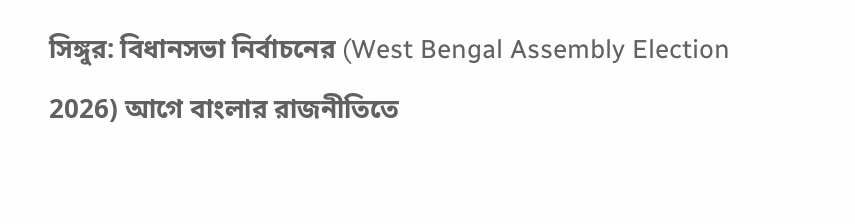সিঙ্গুর: বিধানসভা নির্বাচনের (West Bengal Assembly Election 2026) আগে বাংলার রাজনীতিতে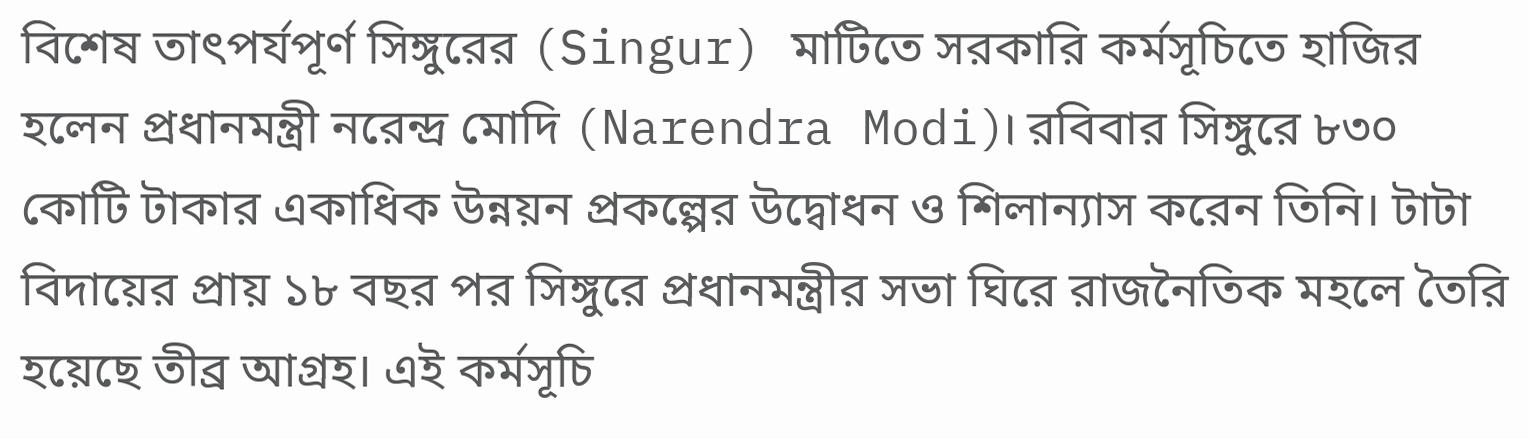বিশেষ তাৎপর্যপূর্ণ সিঙ্গুরের (Singur) মাটিতে সরকারি কর্মসূচিতে হাজির হলেন প্রধানমন্ত্রী নরেন্দ্র মোদি (Narendra Modi)। রবিবার সিঙ্গুরে ৮৩০ কোটি টাকার একাধিক উন্নয়ন প্রকল্পের উদ্বোধন ও শিলান্যাস করেন তিনি। টাটা বিদায়ের প্রায় ১৮ বছর পর সিঙ্গুরে প্রধানমন্ত্রীর সভা ঘিরে রাজনৈতিক মহলে তৈরি হয়েছে তীব্র আগ্রহ। এই কর্মসূচি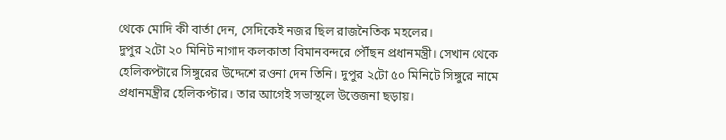থেকে মোদি কী বার্তা দেন, সেদিকেই নজর ছিল রাজনৈতিক মহলের।
দুপুর ২টো ২০ মিনিট নাগাদ কলকাতা বিমানবন্দরে পৌঁছন প্রধানমন্ত্রী। সেখান থেকে হেলিকপ্টারে সিঙ্গুরের উদ্দেশে রওনা দেন তিনি। দুপুর ২টো ৫০ মিনিটে সিঙ্গুরে নামে প্রধানমন্ত্রীর হেলিকপ্টার। তার আগেই সভাস্থলে উত্তেজনা ছড়ায়।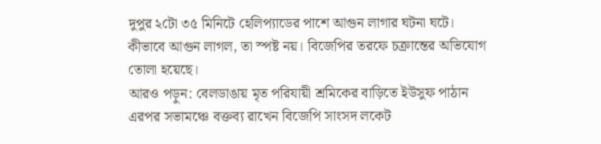দুপুর ২টো ৩৫ মিনিটে হেলিপ্যাডের পাশে আগুন লাগার ঘটনা ঘটে। কীভাবে আগুন লাগল, তা স্পষ্ট নয়। বিজেপির তরফে চক্রান্তের অভিযোগ তোলা হয়েছে।
আরও পড়ুন: বেলডাঙায় মৃত পরিযায়ী শ্রমিকের বাড়িতে ইউসুফ পাঠান
এরপর সভামঞ্চে বক্তব্য রাখেন বিজেপি সাংসদ লকেট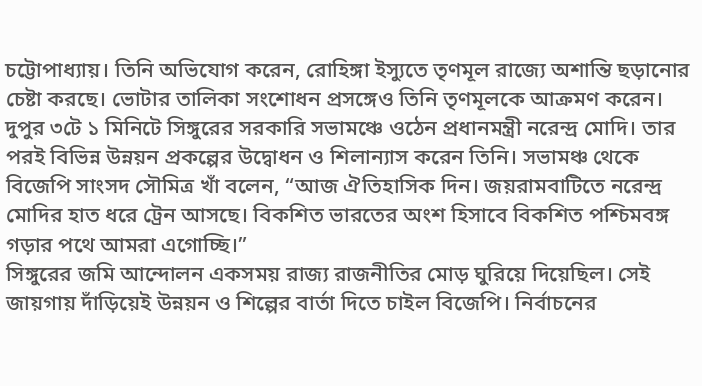চট্টোপাধ্যায়। তিনি অভিযোগ করেন, রোহিঙ্গা ইস্যুতে তৃণমূল রাজ্যে অশান্তি ছড়ানোর চেষ্টা করছে। ভোটার তালিকা সংশোধন প্রসঙ্গেও তিনি তৃণমূলকে আক্রমণ করেন।
দুপুর ৩টে ১ মিনিটে সিঙ্গুরের সরকারি সভামঞ্চে ওঠেন প্রধানমন্ত্রী নরেন্দ্র মোদি। তার পরই বিভিন্ন উন্নয়ন প্রকল্পের উদ্বোধন ও শিলান্যাস করেন তিনি। সভামঞ্চ থেকে বিজেপি সাংসদ সৌমিত্র খাঁ বলেন, “আজ ঐতিহাসিক দিন। জয়রামবাটিতে নরেন্দ্র মোদির হাত ধরে ট্রেন আসছে। বিকশিত ভারতের অংশ হিসাবে বিকশিত পশ্চিমবঙ্গ গড়ার পথে আমরা এগোচ্ছি।”
সিঙ্গুরের জমি আন্দোলন একসময় রাজ্য রাজনীতির মোড় ঘুরিয়ে দিয়েছিল। সেই জায়গায় দাঁড়িয়েই উন্নয়ন ও শিল্পের বার্তা দিতে চাইল বিজেপি। নির্বাচনের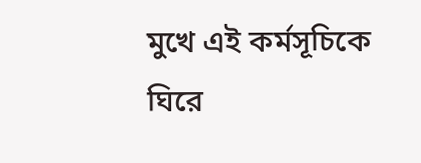মুখে এই কর্মসূচিকে ঘিরে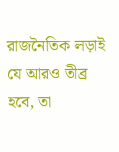রাজনৈতিক লড়াই যে আরও তীব্র হবে, তা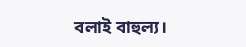বলাই বাহুল্য।